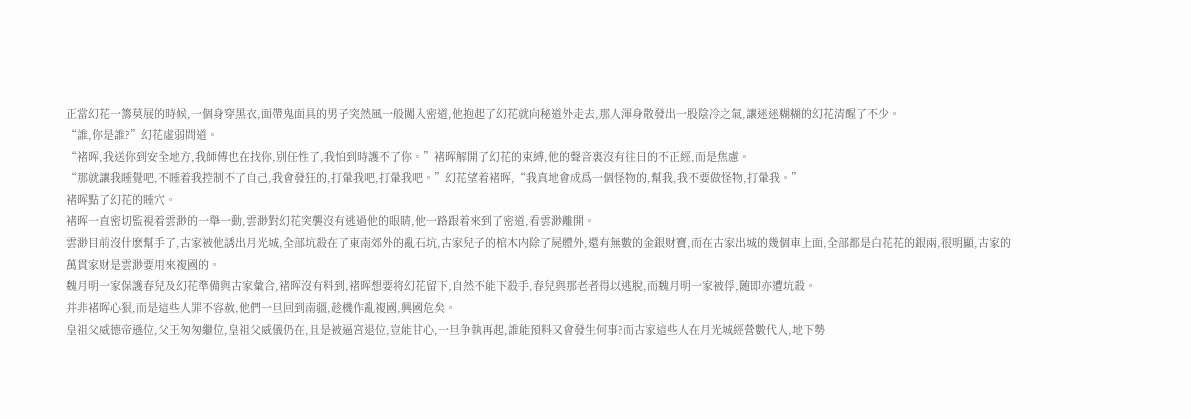正當幻花一籌莫展的時候,一個身穿黑衣,面帶鬼面具的男子突然風一般闖入密道,他抱起了幻花就向秘道外走去,那人渾身散發出一股陰冷之氣,讓迷迷糊糊的幻花清醒了不少。
“誰,你是誰?”幻花虛弱問道。
“褚晖,我送你到安全地方,我師傅也在找你,别任性了,我怕到時護不了你。”褚晖解開了幻花的束縛,他的聲音裏沒有往日的不正經,而是焦慮。
“那就讓我睡覺吧,不睡着我控制不了自己,我會發狂的,打暈我吧,打暈我吧。”幻花望着褚晖,“我真地會成爲一個怪物的,幫我,我不要做怪物,打暈我。”
褚晖點了幻花的睡穴。
褚晖一直密切監視着雲渺的一舉一動,雲渺對幻花突襲沒有逃過他的眼睛,他一路跟着來到了密道,看雲渺離開。
雲渺目前沒什麽幫手了,古家被他誘出月光城,全部坑殺在了東南郊外的亂石坑,古家兒子的棺木内除了屍體外,還有無數的金銀财寶,而在古家出城的幾個車上面,全部都是白花花的銀兩,很明顯,古家的萬貫家财是雲渺要用來複國的。
魏月明一家保護春兒及幻花準備與古家彙合,褚晖沒有料到,褚晖想要将幻花留下,自然不能下殺手,春兒與那老者得以逃脫,而魏月明一家被俘,随即亦遭坑殺。
并非褚晖心狠,而是這些人罪不容赦,他們一旦回到南疆,趁機作亂複國,興國危矣。
皇祖父威德帝遜位,父王匆匆繼位,皇祖父威儀仍在,且是被逼宮退位,豈能甘心,一旦争執再起,誰能預料又會發生何事?而古家這些人在月光城經營數代人,地下勢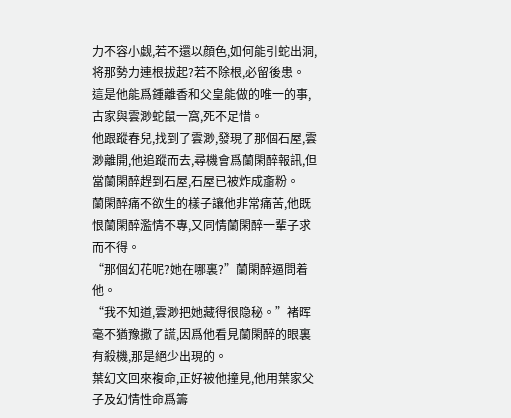力不容小觑,若不還以顔色,如何能引蛇出洞,将那勢力連根拔起?若不除根,必留後患。
這是他能爲鍾離香和父皇能做的唯一的事,古家與雲渺蛇鼠一窩,死不足惜。
他跟蹤春兒,找到了雲渺,發現了那個石屋,雲渺離開,他追蹤而去,尋機會爲蘭閑醉報訊,但當蘭閑醉趕到石屋,石屋已被炸成齑粉。
蘭閑醉痛不欲生的樣子讓他非常痛苦,他既恨蘭閑醉濫情不專,又同情蘭閑醉一輩子求而不得。
“那個幻花呢?她在哪裏?”蘭閑醉逼問着他。
“我不知道,雲渺把她藏得很隐秘。”褚晖毫不猶豫撒了謊,因爲他看見蘭閑醉的眼裏有殺機,那是絕少出現的。
葉幻文回來複命,正好被他撞見,他用葉家父子及幻情性命爲籌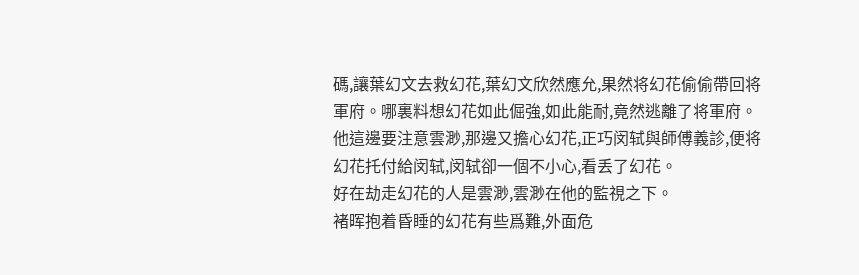碼,讓葉幻文去救幻花,葉幻文欣然應允,果然将幻花偷偷帶回将軍府。哪裏料想幻花如此倔強,如此能耐,竟然逃離了将軍府。
他這邊要注意雲渺,那邊又擔心幻花,正巧闵轼與師傅義診,便将幻花托付給闵轼,闵轼卻一個不小心,看丢了幻花。
好在劫走幻花的人是雲渺,雲渺在他的監視之下。
褚晖抱着昏睡的幻花有些爲難,外面危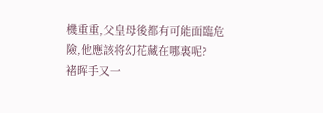機重重,父皇母後都有可能面臨危險,他應該将幻花藏在哪裏呢?
褚晖手又一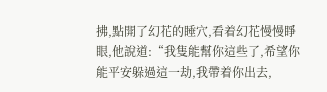拂,點開了幻花的睡穴,看着幻花慢慢睜眼,他說道:“我隻能幫你這些了,希望你能平安躲過這一劫,我帶着你出去,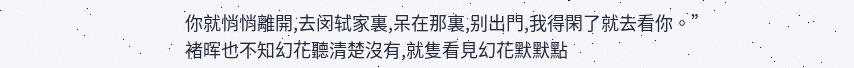你就悄悄離開,去闵轼家裏,呆在那裏,别出門,我得閑了就去看你。”
褚晖也不知幻花聽清楚沒有,就隻看見幻花默默點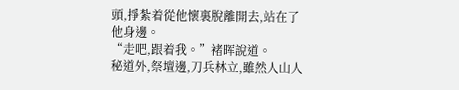頭,掙紮着從他懷裏脫離開去,站在了他身邊。
“走吧,跟着我。”褚晖說道。
秘道外,祭壇邊,刀兵林立,雖然人山人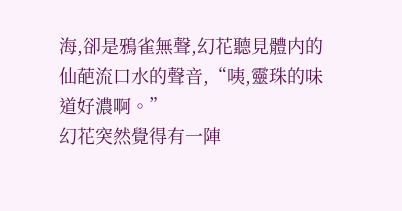海,卻是鴉雀無聲,幻花聽見體内的仙葩流口水的聲音,“咦,靈珠的味道好濃啊。”
幻花突然覺得有一陣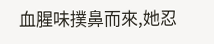血腥味撲鼻而來,她忍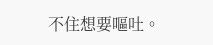不住想要嘔吐。